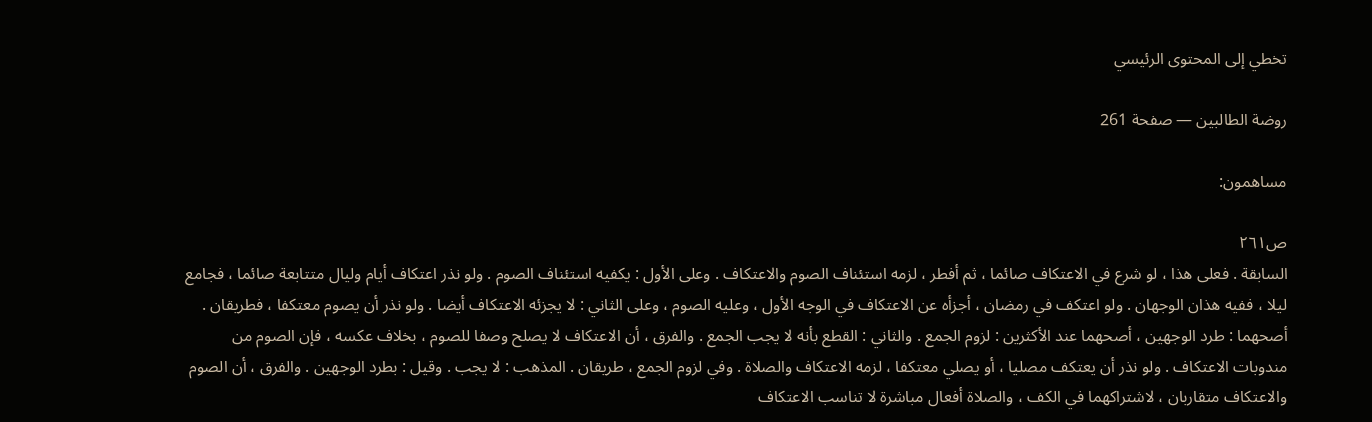تخطي إلى المحتوى الرئيسي

روضة الطالبين — صفحة 261

مساهمون:

ص٢٦١
السابقة . فعلى هذا ، لو شرع في الاعتكاف صائما ، ثم أفطر ، لزمه استئناف الصوم والاعتكاف . وعلى الأول : يكفيه استئناف الصوم . ولو نذر اعتكاف أيام وليال متتابعة صائما ، فجامع ليلا ، ففيه هذان الوجهان . ولو اعتكف في رمضان ، أجزأه عن الاعتكاف في الوجه الأول ، وعليه الصوم ، وعلى الثاني : لا يجزئه الاعتكاف أيضا . ولو نذر أن يصوم معتكفا ، فطريقان . أصحهما : طرد الوجهين ، أصحهما عند الأكثرين : لزوم الجمع . والثاني : القطع بأنه لا يجب الجمع . والفرق ، أن الاعتكاف لا يصلح وصفا للصوم ، بخلاف عكسه ، فإن الصوم من مندوبات الاعتكاف . ولو نذر أن يعتكف مصليا ، أو يصلي معتكفا ، لزمه الاعتكاف والصلاة . وفي لزوم الجمع ، طريقان . المذهب : لا يجب . وقيل : بطرد الوجهين . والفرق ، أن الصوم والاعتكاف متقاربان ، لاشتراكهما في الكف ، والصلاة أفعال مباشرة لا تناسب الاعتكاف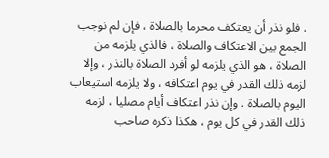. فلو نذر أن يعتكف محرما بالصلاة ، فإن لم نوجب الجمع بين الاعتكاف والصلاة ، فالذي يلزمه من الصلاة ، هو الذي يلزمه لو أفرد الصلاة بالنذر ، وإلا لزمه ذلك القدر في يوم اعتكافه ، ولا يلزمه استيعاب اليوم بالصلاة . وإن نذر اعتكاف أيام مصليا ، لزمه ذلك القدر في كل يوم ، هكذا ذكره صاحب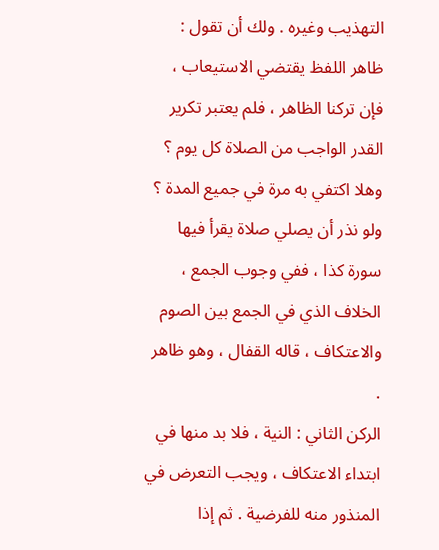التهذيب وغيره . ولك أن تقول : ظاهر اللفظ يقتضي الاستيعاب ، فإن تركنا الظاهر ، فلم يعتبر تكرير القدر الواجب من الصلاة كل يوم ؟ وهلا اكتفي به مرة في جميع المدة ؟ ولو نذر أن يصلي صلاة يقرأ فيها سورة كذا ، ففي وجوب الجمع ، الخلاف الذي في الجمع بين الصوم والاعتكاف ، قاله القفال ، وهو ظاهر .
الركن الثاني : النية ، فلا بد منها في ابتداء الاعتكاف ، ويجب التعرض في المنذور منه للفرضية . ثم إذا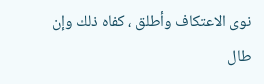نوى الاعتكاف وأطلق ، كفاه ذلك وإن طال